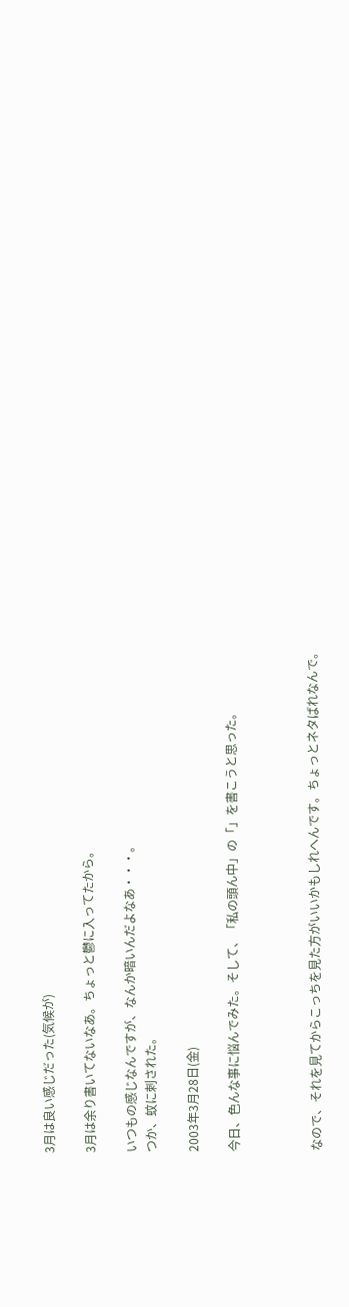3月は良い感じだった(気候が)

3月は余り書いてないなあ。ちょっと鬱に入ってたから。

いつもの感じなんですが、なんか暗いんだよなあ・・・。
つか、蚊に刺された。

2003年3月28日(金)

今日、色んな事に悩んでみた。そして、「私の頭ん中」の「」を書こうと思った。



なので、それを見てからこっちを見た方がいいかもしれへんです。ちょっとネタばれなんで。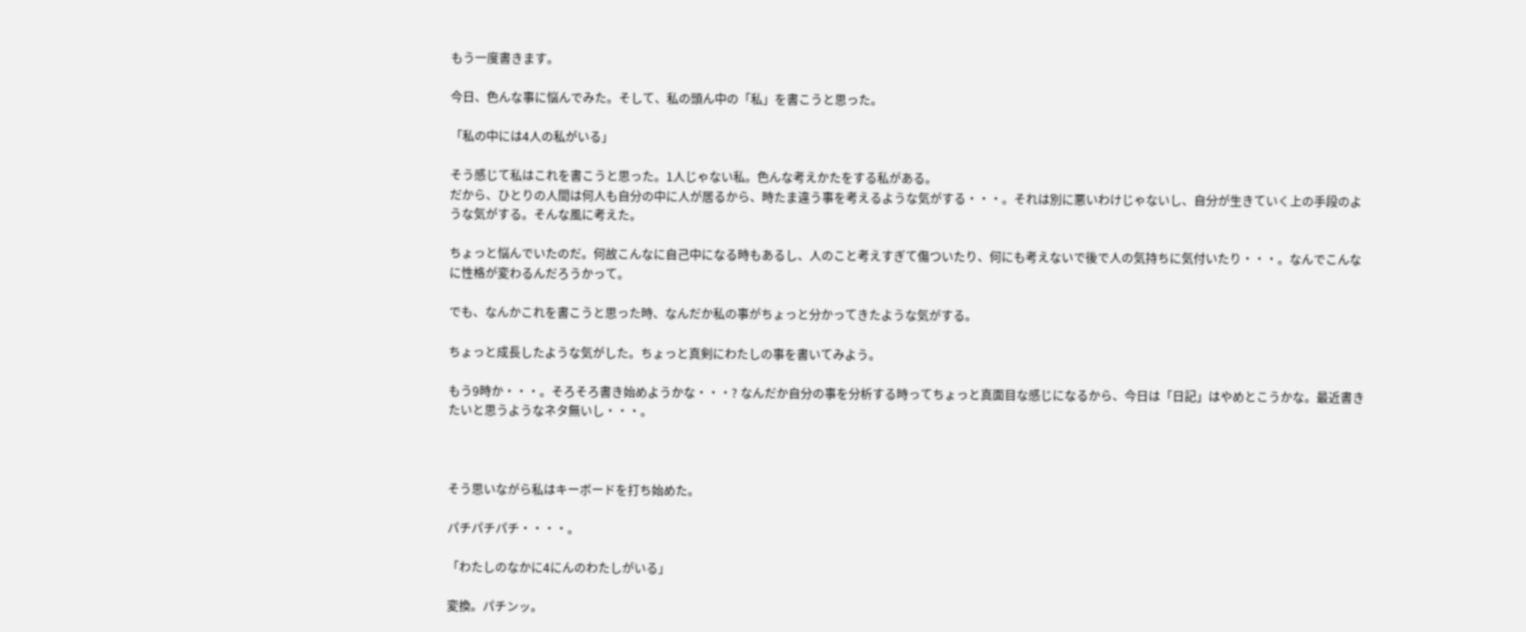もう一度書きます。

今日、色んな事に悩んでみた。そして、私の頭ん中の「私」を書こうと思った。

「私の中には4人の私がいる」

そう感じて私はこれを書こうと思った。1人じゃない私。色んな考えかたをする私がある。
だから、ひとりの人間は何人も自分の中に人が居るから、時たま違う事を考えるような気がする・・・。それは別に悪いわけじゃないし、自分が生きていく上の手段のような気がする。そんな風に考えた。

ちょっと悩んでいたのだ。何故こんなに自己中になる時もあるし、人のこと考えすぎて傷ついたり、何にも考えないで後で人の気持ちに気付いたり・・・。なんでこんなに性格が変わるんだろうかって。

でも、なんかこれを書こうと思った時、なんだか私の事がちょっと分かってきたような気がする。

ちょっと成長したような気がした。ちょっと真剣にわたしの事を書いてみよう。

もう9時か・・・。そろそろ書き始めようかな・・・? なんだか自分の事を分析する時ってちょっと真面目な感じになるから、今日は「日記」はやめとこうかな。最近書きたいと思うようなネタ無いし・・・。



そう思いながら私はキーボードを打ち始めた。

パチパチパチ・・・・。

「わたしのなかに4にんのわたしがいる」

変換。パチンッ。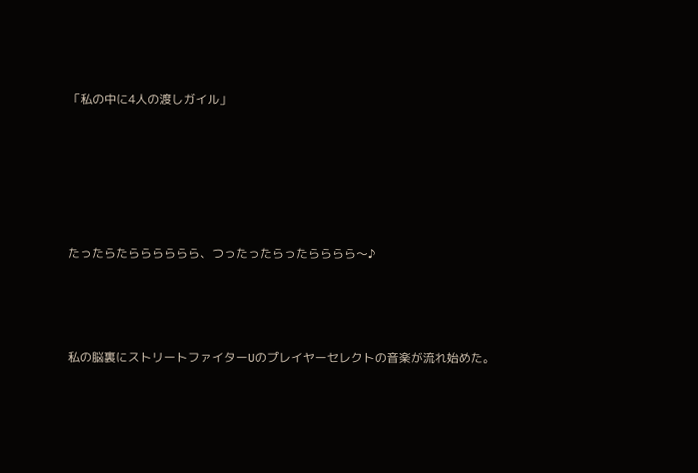「私の中に4人の渡しガイル」





たったらたらららららら、つったったらったらららら〜♪



私の脳裏にストリートファイターUのプレイヤーセレクトの音楽が流れ始めた。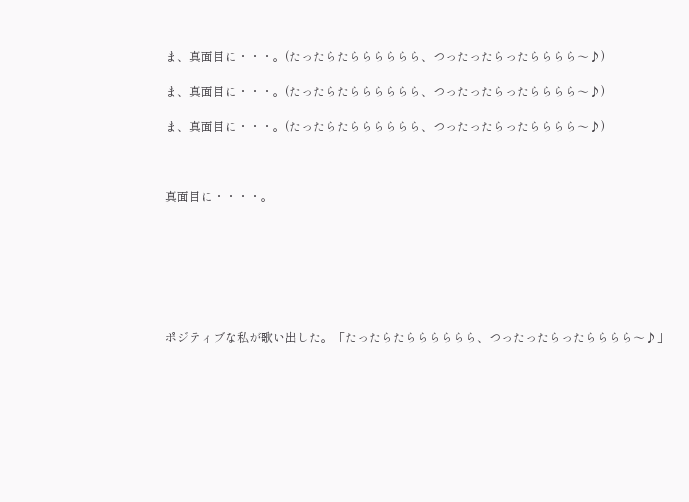ま、真面目に・・・。(たったらたらららららら、つったったらったらららら〜♪)

ま、真面目に・・・。(たったらたらららららら、つったったらったらららら〜♪)

ま、真面目に・・・。(たったらたらららららら、つったったらったらららら〜♪)



真面目に・・・・。







ポジティブな私が歌い出した。「たったらたらららららら、つったったらったらららら〜♪」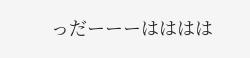っだーーーはははは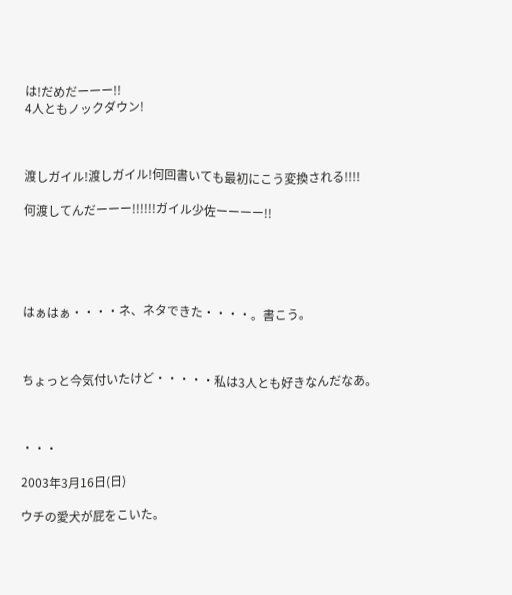は!だめだーーー!!
4人ともノックダウン!



渡しガイル!渡しガイル!何回書いても最初にこう変換される!!!!

何渡してんだーーー!!!!!!ガイル少佐ーーーー!!





はぁはぁ・・・・ネ、ネタできた・・・・。書こう。



ちょっと今気付いたけど・・・・・私は3人とも好きなんだなあ。



・・・

2003年3月16日(日)

ウチの愛犬が屁をこいた。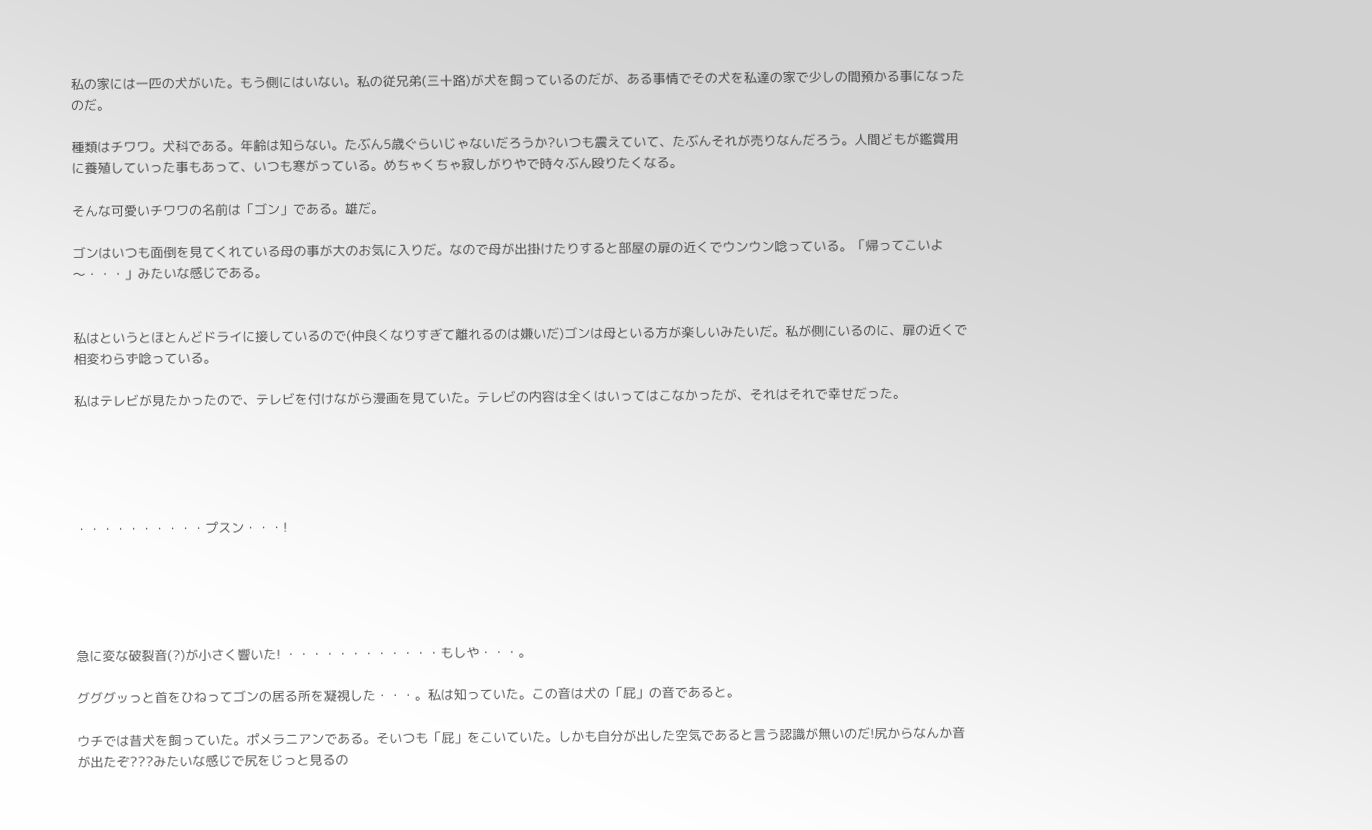私の家には一匹の犬がいた。もう側にはいない。私の従兄弟(三十路)が犬を飼っているのだが、ある事情でその犬を私達の家で少しの間預かる事になったのだ。

種類はチワワ。犬科である。年齢は知らない。たぶん5歳ぐらいじゃないだろうか?いつも震えていて、たぶんそれが売りなんだろう。人間どもが鑑賞用に養殖していった事もあって、いつも寒がっている。めちゃくちゃ寂しがりやで時々ぶん殴りたくなる。

そんな可愛いチワワの名前は「ゴン」である。雄だ。

ゴンはいつも面倒を見てくれている母の事が大のお気に入りだ。なので母が出掛けたりすると部屋の扉の近くでウンウン唸っている。「帰ってこいよ〜・・・」みたいな感じである。


私はというとほとんどドライに接しているので(仲良くなりすぎて離れるのは嫌いだ)ゴンは母といる方が楽しいみたいだ。私が側にいるのに、扉の近くで相変わらず唸っている。

私はテレビが見たかったので、テレビを付けながら漫画を見ていた。テレビの内容は全くはいってはこなかったが、それはそれで幸せだった。





・・・・・・・・・・プスン・・・!





急に変な破裂音(?)が小さく響いた! ・・・・・・・・・・・・もしや・・・。

グググッっと首をひねってゴンの居る所を凝視した・・・。私は知っていた。この音は犬の「屁」の音であると。

ウチでは昔犬を飼っていた。ポメラニアンである。そいつも「屁」をこいていた。しかも自分が出した空気であると言う認識が無いのだ!尻からなんか音が出たぞ???みたいな感じで尻をじっと見るの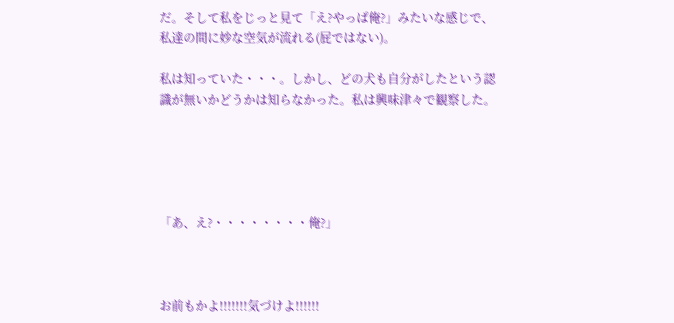だ。そして私をじっと見て「え?やっぱ俺?」みたいな感じで、私達の間に妙な空気が流れる(屁ではない)。

私は知っていた・・・。しかし、どの犬も自分がしたという認識が無いかどうかは知らなかった。私は興味津々で観察した。





「あ、え?・・・・・・・・俺?」



お前もかよ!!!!!!!気づけよ!!!!!!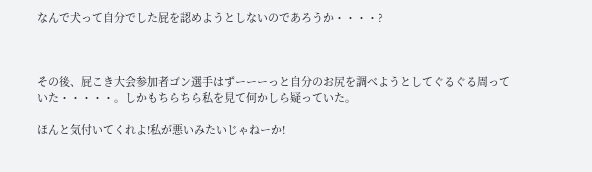なんで犬って自分でした屁を認めようとしないのであろうか・・・・?



その後、屁こき大会参加者ゴン選手はずーーーっと自分のお尻を調べようとしてぐるぐる周っていた・・・・・。しかもちらちら私を見て何かしら疑っていた。

ほんと気付いてくれよ!私が悪いみたいじゃねーか!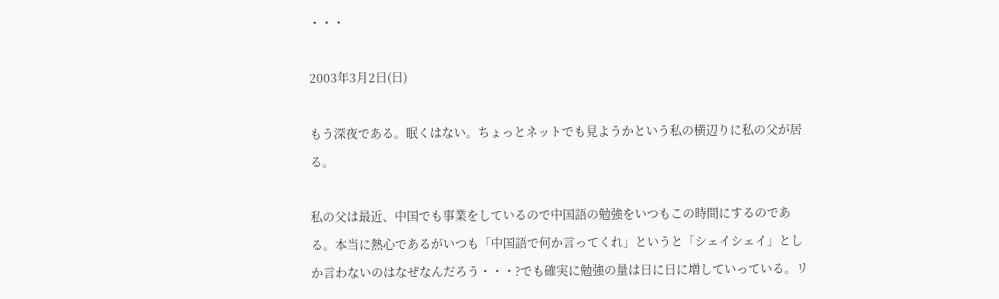・・・

2003年3月2日(日)

もう深夜である。眠くはない。ちょっとネットでも見ようかという私の横辺りに私の父が居る。

私の父は最近、中国でも事業をしているので中国語の勉強をいつもこの時間にするのである。本当に熱心であるがいつも「中国語で何か言ってくれ」というと「シェイシェイ」としか言わないのはなぜなんだろう・・・?でも確実に勉強の量は日に日に増していっている。リ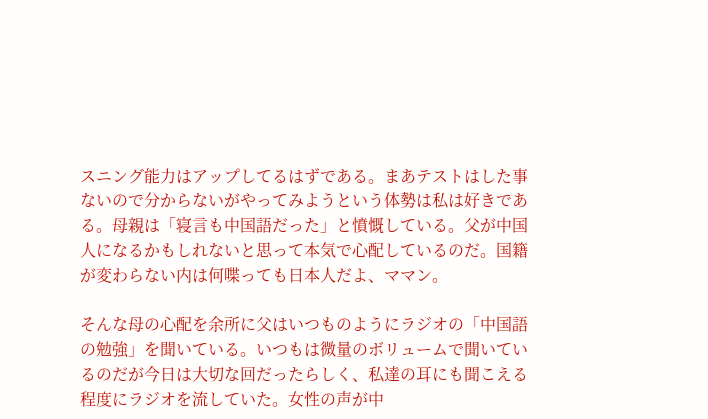スニング能力はアップしてるはずである。まあテストはした事ないので分からないがやってみようという体勢は私は好きである。母親は「寝言も中国語だった」と憤慨している。父が中国人になるかもしれないと思って本気で心配しているのだ。国籍が変わらない内は何喋っても日本人だよ、ママン。

そんな母の心配を余所に父はいつものようにラジオの「中国語の勉強」を聞いている。いつもは微量のボリュームで聞いているのだが今日は大切な回だったらしく、私達の耳にも聞こえる程度にラジオを流していた。女性の声が中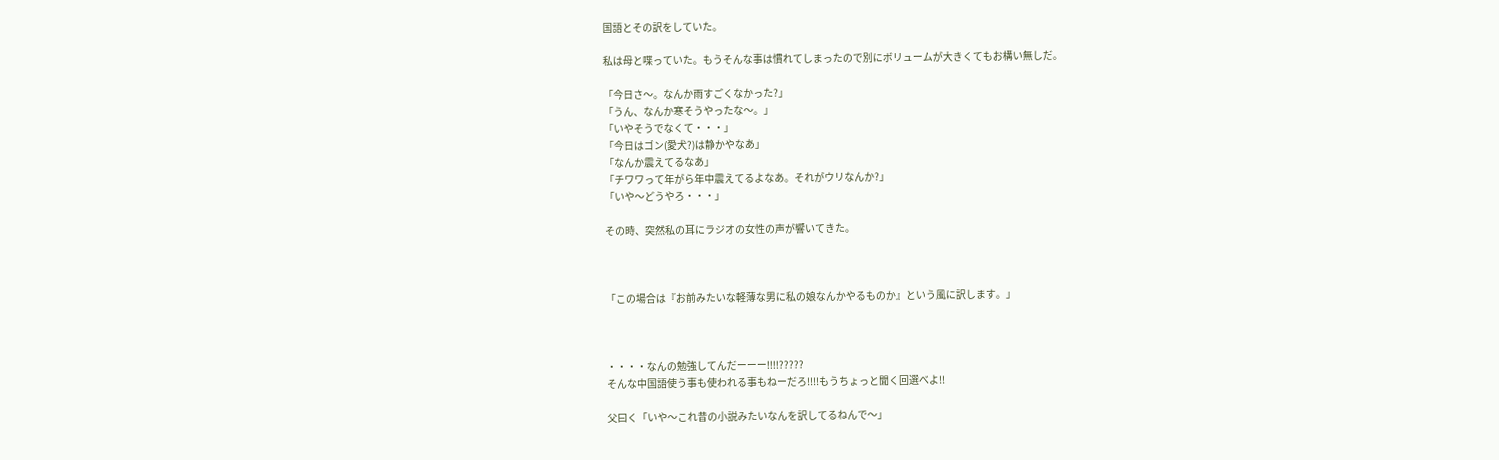国語とその訳をしていた。

私は母と喋っていた。もうそんな事は慣れてしまったので別にボリュームが大きくてもお構い無しだ。

「今日さ〜。なんか雨すごくなかった?」
「うん、なんか寒そうやったな〜。」
「いやそうでなくて・・・」
「今日はゴン(愛犬?)は静かやなあ」
「なんか震えてるなあ」
「チワワって年がら年中震えてるよなあ。それがウリなんか?」
「いや〜どうやろ・・・」

その時、突然私の耳にラジオの女性の声が響いてきた。



「この場合は『お前みたいな軽薄な男に私の娘なんかやるものか』という風に訳します。」



・・・・なんの勉強してんだーーー!!!!?????
そんな中国語使う事も使われる事もねーだろ!!!!もうちょっと聞く回選べよ!!

父曰く「いや〜これ昔の小説みたいなんを訳してるねんで〜」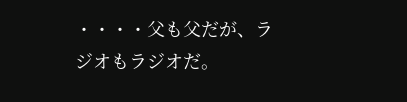・・・・父も父だが、ラジオもラジオだ。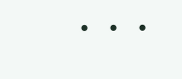・・・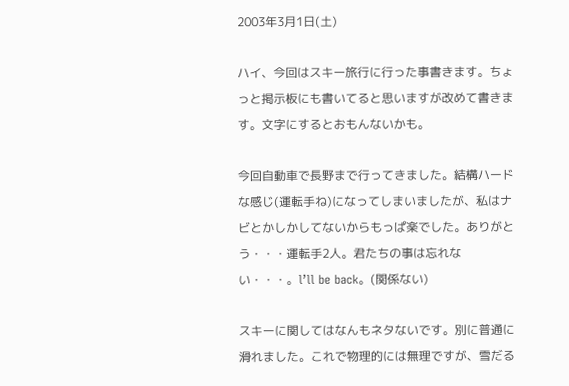2003年3月1日(土)

ハイ、今回はスキー旅行に行った事書きます。ちょっと掲示板にも書いてると思いますが改めて書きます。文字にするとおもんないかも。

今回自動車で長野まで行ってきました。結構ハードな感じ(運転手ね)になってしまいましたが、私はナビとかしかしてないからもっぱ楽でした。ありがとう・・・運転手2人。君たちの事は忘れない・・・。l’ll be back。(関係ない)

スキーに関してはなんもネタないです。別に普通に滑れました。これで物理的には無理ですが、雪だる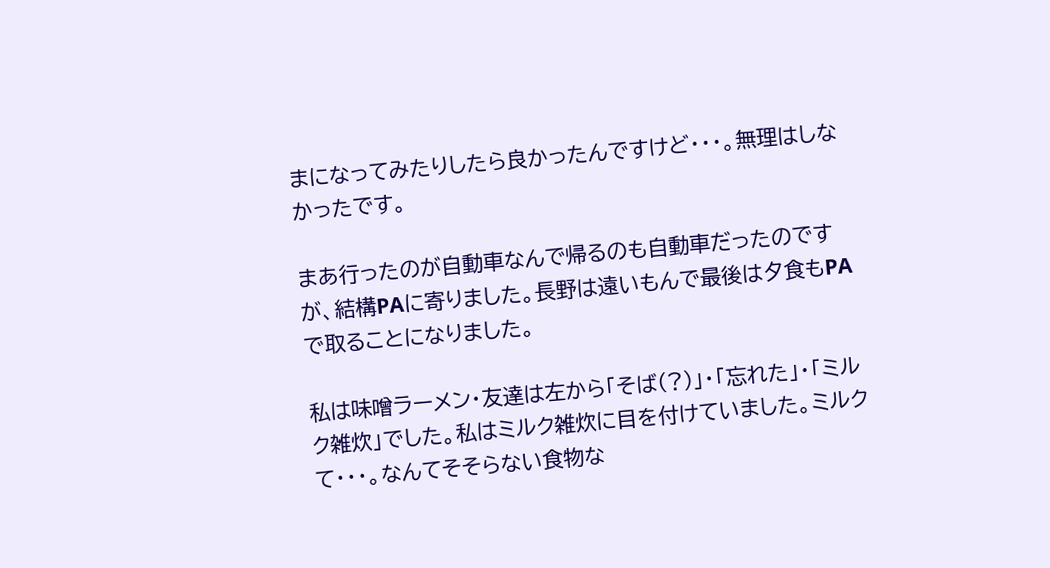まになってみたりしたら良かったんですけど・・・。無理はしなかったです。

まあ行ったのが自動車なんで帰るのも自動車だったのですが、結構PAに寄りました。長野は遠いもんで最後は夕食もPAで取ることになりました。

私は味噌ラーメン・友達は左から「そば(?)」・「忘れた」・「ミルク雑炊」でした。私はミルク雑炊に目を付けていました。ミルクて・・・。なんてそそらない食物な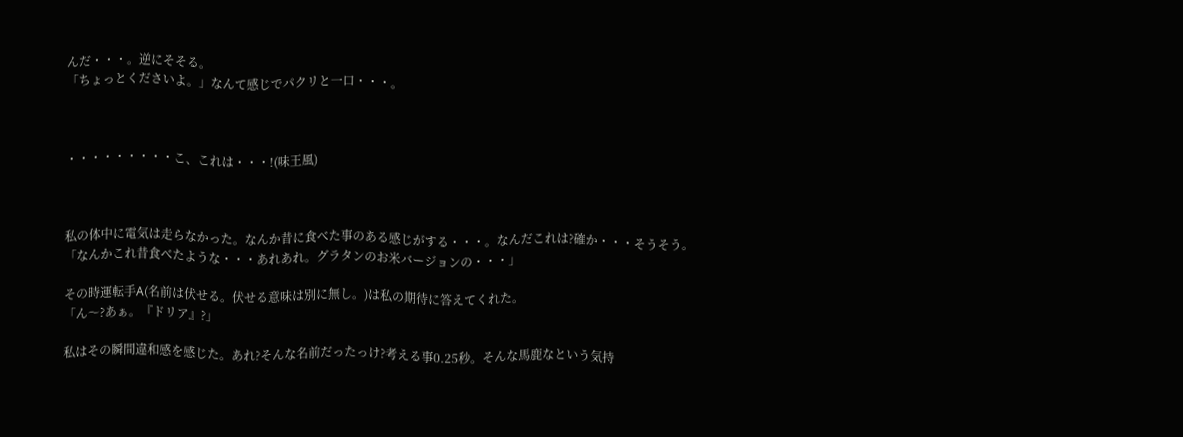んだ・・・。逆にそそる。
「ちょっとくださいよ。」なんて感じでパクリと一口・・・。



・・・・・・・・・こ、これは・・・!(味王風)



私の体中に電気は走らなかった。なんか昔に食べた事のある感じがする・・・。なんだこれは?確か・・・そうそう。
「なんかこれ昔食べたような・・・あれあれ。グラタンのお米バージョンの・・・」

その時運転手A(名前は伏せる。伏せる意味は別に無し。)は私の期待に答えてくれた。
「ん〜?あぁ。『ドリア』?」

私はその瞬間違和感を感じた。あれ?そんな名前だったっけ?考える事0.25秒。そんな馬鹿なという気持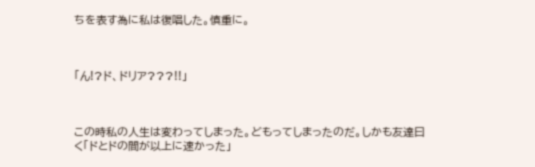ちを表す為に私は復唱した。慎重に。



「ん!?ド、ドリア???!!」



この時私の人生は変わってしまった。どもってしまったのだ。しかも友達曰く「ドとドの間が以上に速かった」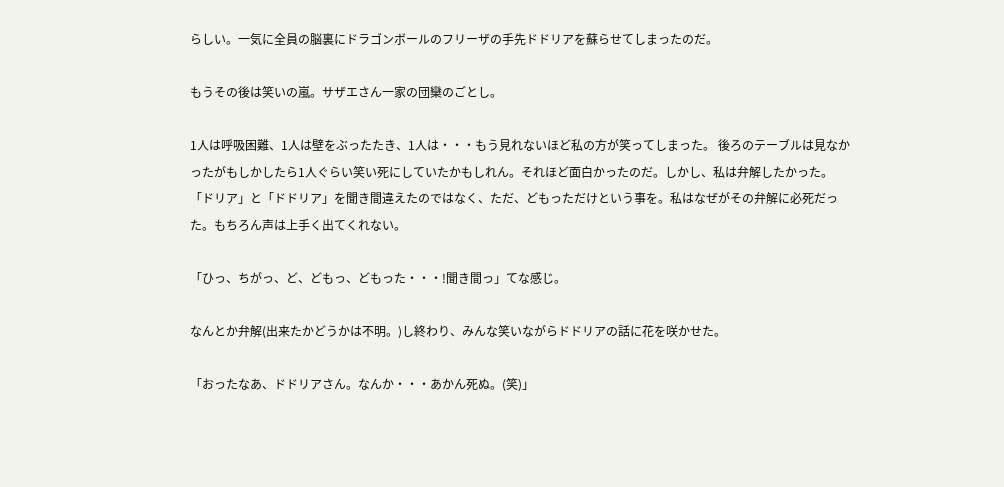らしい。一気に全員の脳裏にドラゴンボールのフリーザの手先ドドリアを蘇らせてしまったのだ。

もうその後は笑いの嵐。サザエさん一家の団欒のごとし。

1人は呼吸困難、1人は壁をぶったたき、1人は・・・もう見れないほど私の方が笑ってしまった。 後ろのテーブルは見なかったがもしかしたら1人ぐらい笑い死にしていたかもしれん。それほど面白かったのだ。しかし、私は弁解したかった。「ドリア」と「ドドリア」を聞き間違えたのではなく、ただ、どもっただけという事を。私はなぜがその弁解に必死だった。もちろん声は上手く出てくれない。

「ひっ、ちがっ、ど、どもっ、どもった・・・!聞き間っ」てな感じ。

なんとか弁解(出来たかどうかは不明。)し終わり、みんな笑いながらドドリアの話に花を咲かせた。

「おったなあ、ドドリアさん。なんか・・・あかん死ぬ。(笑)」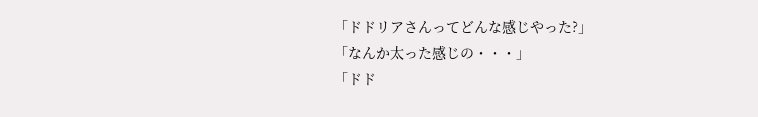「ドドリアさんってどんな感じやった?」
「なんか太った感じの・・・」
「ドド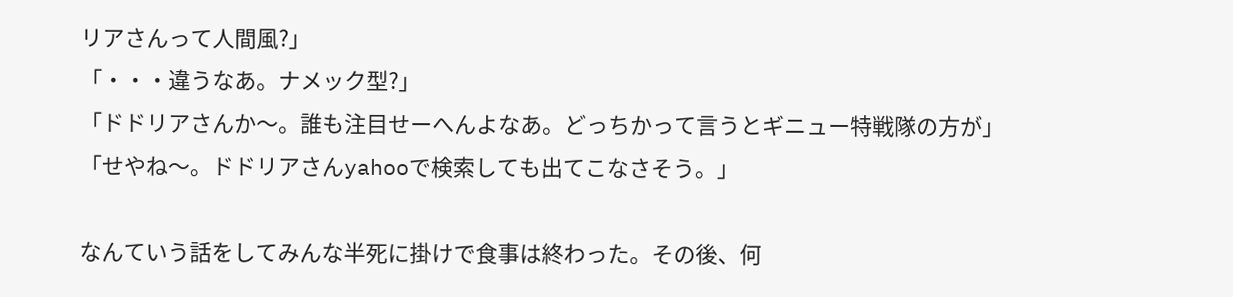リアさんって人間風?」
「・・・違うなあ。ナメック型?」
「ドドリアさんか〜。誰も注目せーへんよなあ。どっちかって言うとギニュー特戦隊の方が」
「せやね〜。ドドリアさんyahooで検索しても出てこなさそう。」

なんていう話をしてみんな半死に掛けで食事は終わった。その後、何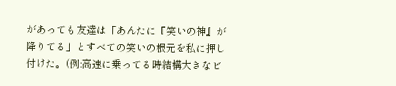があっても友達は「あんたに『笑いの神』が降りてる」とすべての笑いの根元を私に押し付けた。(例:高速に乗ってる時結構大きなビ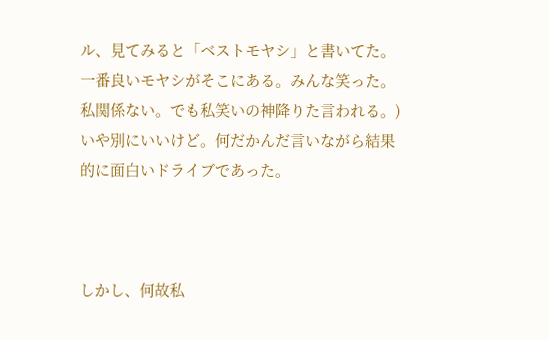ル、見てみると「ベストモヤシ」と書いてた。一番良いモヤシがそこにある。みんな笑った。私関係ない。でも私笑いの神降りた言われる。)いや別にいいけど。何だかんだ言いながら結果的に面白いドライブであった。



しかし、何故私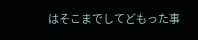はそこまでしてどもった事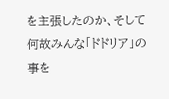を主張したのか、そして何故みんな「ドドリア」の事を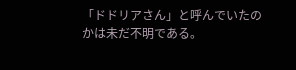「ドドリアさん」と呼んでいたのかは未だ不明である。